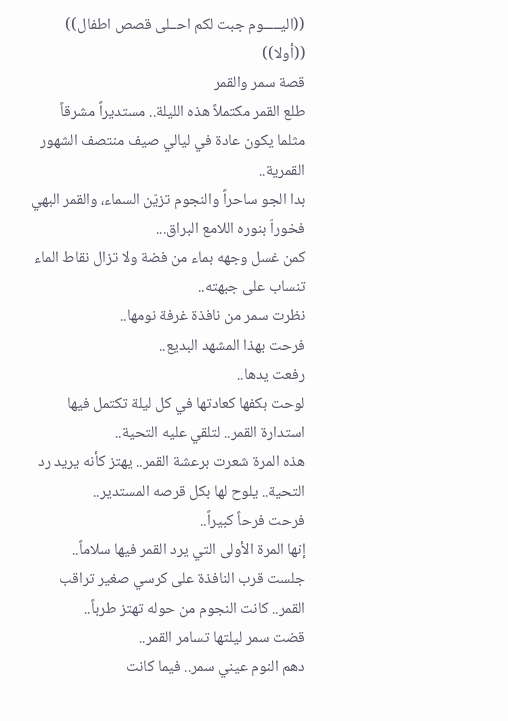((اليـــــوم جبت لكم احــلى قصص اطفال))
((أولا))
قصة سمر والقمر
طلع القمر مكتملاً هذه الليلة.. مستديراً مشرقاً مثلما يكون عادة في ليالي صيف منتصف الشهور القمرية..
بدا الجو ساحراً والنجوم تزيّن السماء، والقمر البهي فخوراّ بنوره اللامع البراق...
كمن غسل وجهه بماء من فضة ولا تزال نقاط الماء تنساب على جبهته..
نظرت سمر من نافذة غرفة نومها..
فرحت بهذا المشهد البديع..
رفعت يدها..
لوحت بكفها كعادتها في كل ليلة تكتمل فيها استدارة القمر.. لتلقي عليه التحية..
هذه المرة شعرت برعشة القمر.. يهتز كأنه يريد رد التحية.. يلوح لها بكل قرصه المستدير..
فرحت فرحاً كبيراً..
إنها المرة الأولى التي يرد القمر فيها سلاماً..
جلست قرب النافذة على كرسي صغير تراقب القمر.. كانت النجوم من حوله تهتز طرباً..
قضت سمر ليلتها تسامر القمر..
دهم النوم عيني سمر.. فيما كانت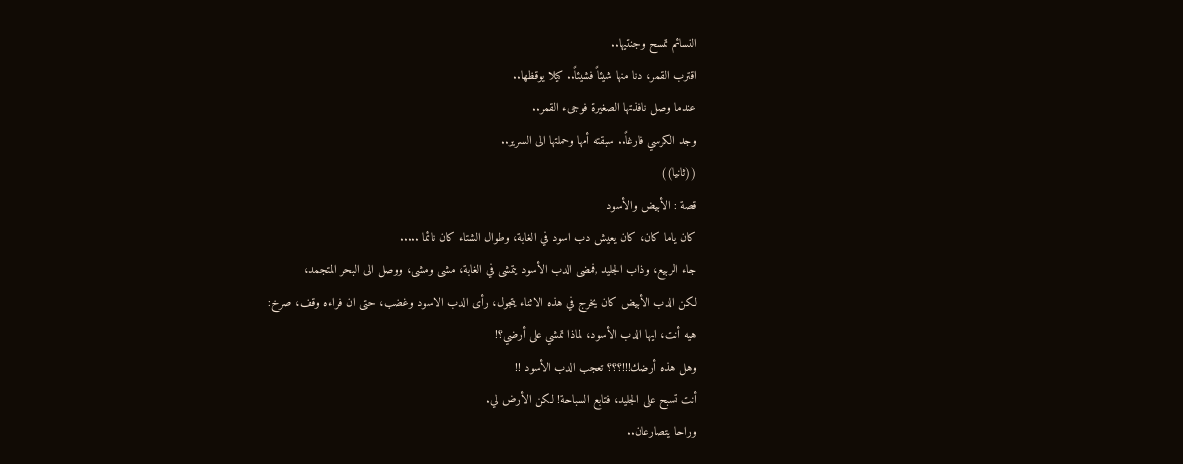النسائم تمسح وجنتيها..
اقترب القمر، دنا منها شيئاً فشيئاً.. كيلا يوقظها..
عندما وصل نافذتها الصغيرة فوجىء القمر..
وجد الكرسي فارغاً.. سبقته أمها وحملتها الى السرير..
((ثانيا))
قصة : الأبيض والأسود
كان ياما كان، كان يعيش دب اسود في الغابة، وطوال الشتاء كان نائما .....
جاء الربيع، وذاب الجليد ,فمضى الدب الأسود يتمشى في الغابة، مشى ومشى، ووصل الى البحر المتجمد،
لكن الدب الأبيض كان يخرج في هذه الاثناء يتجول، رأى الدب الاسود وغضب، حتى ان فراءه وقف، صرخ:
هيه أنت، ايها الدب الأسود، لماذا تمشي على أرضي؟!
وهل هذه أرضك!!!؟؟؟ تعجب الدب الأسود !!
أنت تسبح على الجليد، فتابع السباحة! لكن الأرض لي.
وراحا يتصارعان..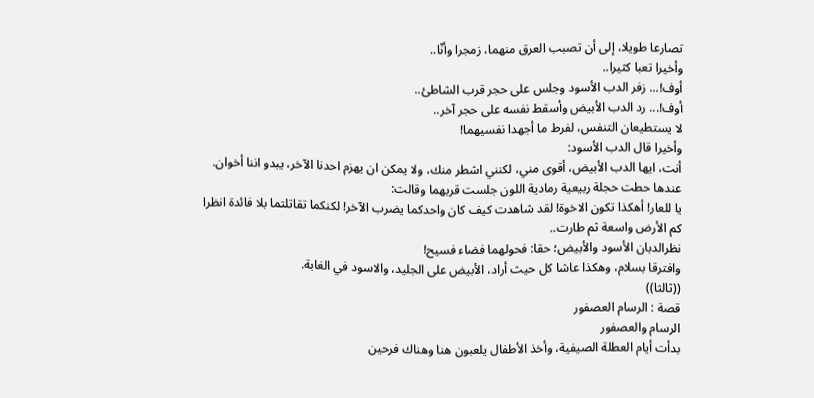تصارعا طويلا، إلى أن تصبب العرق منهما، زمجرا وأنّا..
وأخيرا تعبا كثيرا..
أوف!... زفر الدب الأسود وجلس على حجر قرب الشاطئ..
أوف!... رد الدب الأبيض وأسقط نفسه على حجر آخر..
لا يستطيعان التنفس، لفرط ما أجهدا نفسيهما!
وأخيرا قال الدب الأسود:
أنت، ايها الدب الأبيض، أقوى مني، لكنني اشطر منك، ولا يمكن ان يهزم احدنا الآخر، يبدو اننا أخوان.
عندها حطت حجلة ربيعية رمادية اللون جلست قربهما وقالت:
يا للعار! أهكذا تكون الاخوة! لقد شاهدت كيف كان واحدكما يضرب الآخر! لكنكما تقاتلتما بلا فائدة انظرا كم الأرض واسعة ثم طارت..
نظرالدبان الأسود والأبيض؛ حقا: فحولهما فضاء فسيح!
وافترقا بسلام، وهكذا عاشا كل حيث أراد، الأبيض على الجليد، والاسود في الغابة.
((ثالثا))
قصة : الرسام العصفور
الرسام والعصفور
بدأت أيام العطلة الصيفية، وأخذ الأطفال يلعبون هنا وهناك فرحين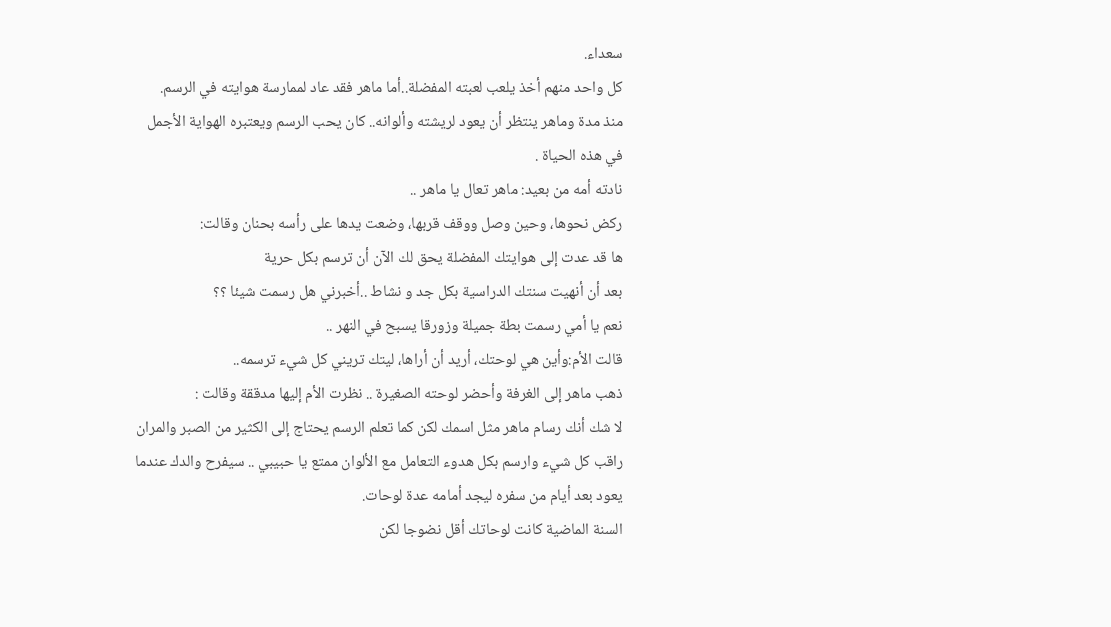سعداء.
كل واحد منهم أخذ يلعب لعبته المفضلة..أما ماهر فقد عاد لممارسة هوايته في الرسم.
منذ مدة وماهر ينتظر أن يعود لريشته وألوانه.. كان يحب الرسم ويعتبره الهواية الأجمل
في هذه الحياة .
نادته أمه من بعيد: ماهر تعال يا ماهر ..
ركض نحوها، وحين وصل ووقف قربها، وضعت يدها على رأسه بحنان وقالت:
ها قد عدت إلى هوايتك المفضلة يحق لك الآن أن ترسم بكل حرية
بعد أن أنهيت سنتك الدراسية بكل جد و نشاط ..أخبرني هل رسمت شيئا ؟؟
نعم يا أمي رسمت بطة جميلة وزورقا يسبح في النهر ..
قالت الأم:وأين هي لوحتك، أريد أن أراها، ليتك تريني كل شيء ترسمه..
ذهب ماهر إلى الغرفة وأحضر لوحته الصغيرة .. نظرت الأم إليها مدققة وقالت :
لا شك أنك رسام ماهر مثل اسمك لكن كما تعلم الرسم يحتاج إلى الكثير من الصبر والمران
راقب كل شيء وارسم بكل هدوء التعامل مع الألوان ممتع يا حبيبي .. سيفرح والدك عندما
يعود بعد أيام من سفره ليجد أمامه عدة لوحات.
السنة الماضية كانت لوحاتك أقل نضوجا لكن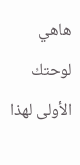هاهي لوحتك الأولى لهذا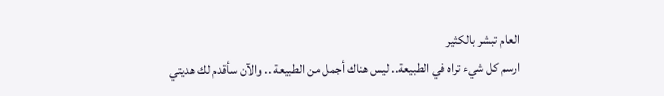العام تبشر بالكثير
ارسم كل شيء تراه في الطبيعة.. ليس هناك أجمل من الطبيعة .. والآن سأقدم لك هديتي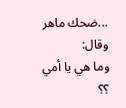...ضحك ماهر وقال:
وما هي يا أمي ؟؟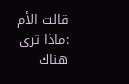قالت الأم :ماذا ترى هناك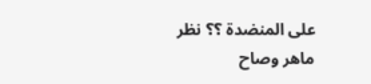على المنضدة ؟؟ نظر ماهر وصاح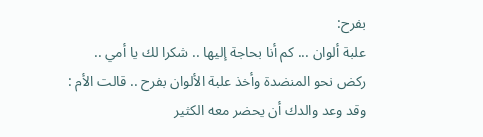بفرح:
علبة ألوان ... كم أنا بحاجة إليها .. شكرا لك يا أمي ..
ركض نحو المنضدة وأخذ علبة الألوان بفرح .. قالت الأم :
وقد وعد والدك أن يحضر معه الكثير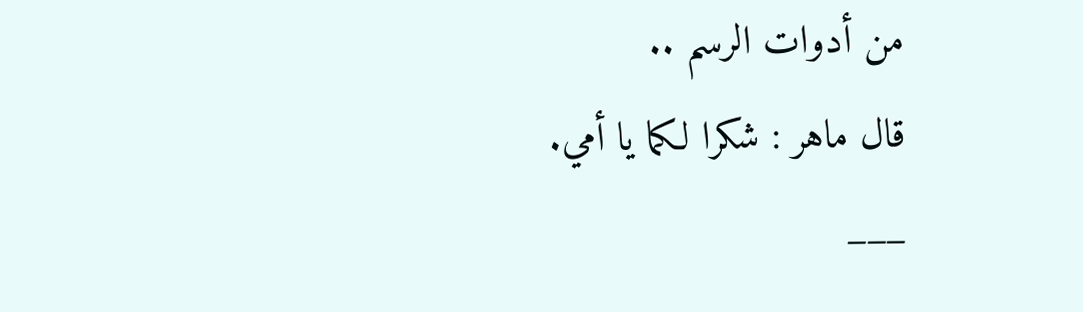من أدوات الرسم ..
قال ماهر : شكرا لكما يا أمي.
___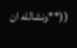((**ونشالله ان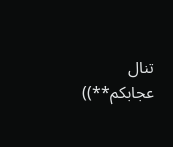تنال عجابكم**))